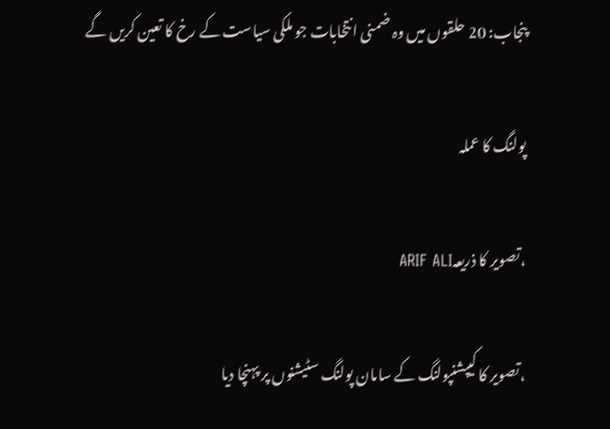پنجاب: 20 حلقوں میں وہ ضمنی انتخابات جو ملکی سیاست کے رخ کا تعین کریں گے

پولنگ کا عملہ

،تصویر کا ذریعہARIF ALI

،تصویر کا کیپشنپولنگ کے سامان پولنگ سٹیشنوں پر پہنچا دیا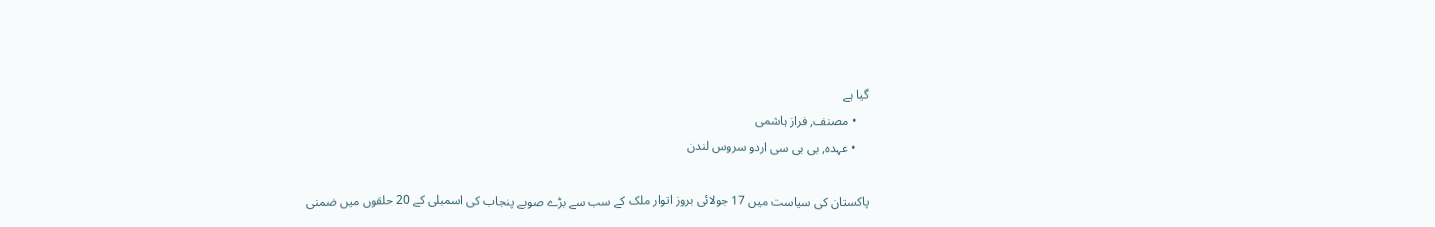گیا ہے
    • مصنف, فراز ہاشمی
    • عہدہ, بی بی سی اردو سروس لندن

پاکستان کی سیاست میں 17 جولائی بروز اتوار ملک کے سب سے بڑے صوبے پنجاب کی اسمبلی کے 20 حلقوں میں ضمنی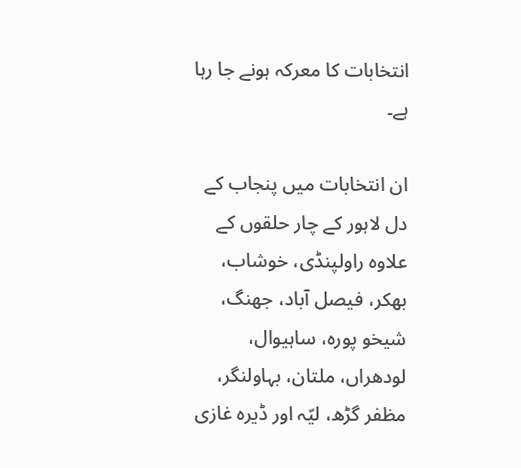انتخابات کا معرکہ ہونے جا رہا ہے۔

ان انتخابات میں پنجاب کے دل لاہور کے چار حلقوں کے علاوہ راولپنڈی، خوشاب، بھکر، فیصل آباد، جھنگ، شیخو پورہ، ساہیوال، لودھراں، ملتان، بہاولنگر، مظفر گڑھ، لیّہ اور ڈیرہ غازی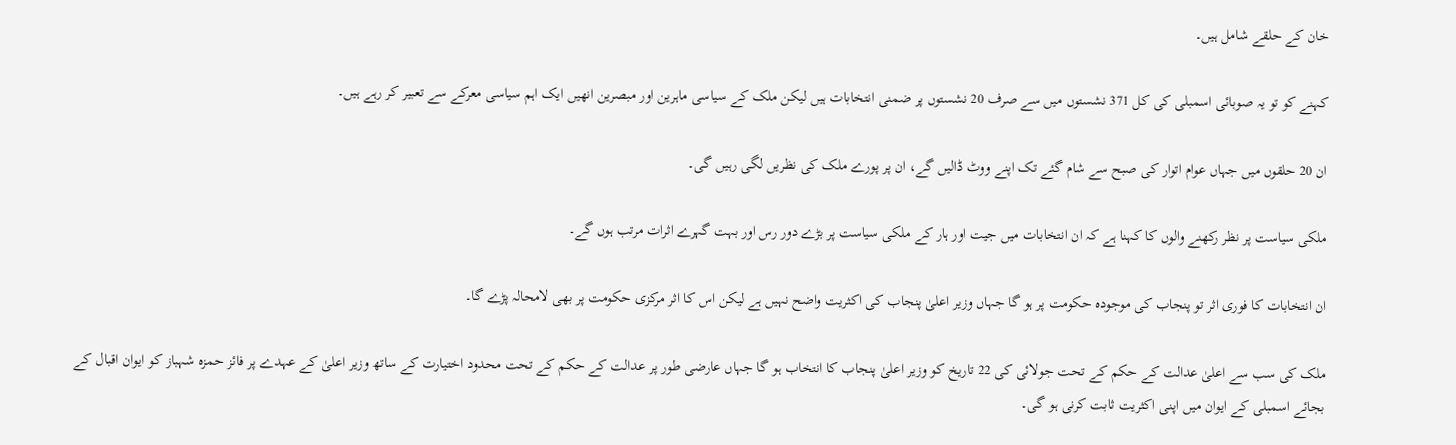خان کے حلقے شامل ہیں۔

کہنے کو تو یہ صوبائی اسمبلی کی کل 371 نشستوں میں سے صرف 20 نشستوں پر ضمنی انتخابات ہیں لیکن ملک کے سیاسی ماہرین اور مبصرین انھیں ایک اہم سیاسی معرکے سے تعبیر کر رہے ہیں۔

ان 20 حلقوں میں جہاں عوام اتوار کی صبح سے شام گئے تک اپنے ووٹ ڈالیں گے، ان پر پورے ملک کی نظریں لگی رہیں گی۔

ملکی سیاست پر نظر رکھنے والوں کا کہنا ہے کہ ان انتخابات میں جیت اور ہار کے ملکی سیاست پر بڑے دور رس اور بہت گہرے اثرات مرتب ہوں گے۔

ان انتخابات کا فوری اثر تو پنجاب کی موجودہ حکومت پر ہو گا جہاں وزیر اعلیٰ پنجاب کی اکثریت واضح نہیں ہے لیکن اس کا اثر مرکزی حکومت پر بھی لامحالہ پڑے گا۔

ملک کی سب سے اعلیٰ عدالت کے حکم کے تحت جولائی کی 22 تاریخ کو وزیر اعلیٰ پنجاب کا انتخاب ہو گا جہاں عارضی طور پر عدالت کے حکم کے تحت محدود اختیارت کے ساتھ وزیر اعلیٰ کے عہدے پر فائز حمزہ شہباز کو ایوان اقبال کے بجائے اسمبلی کے ایوان میں اپنی اکثریت ثابت کرنی ہو گی۔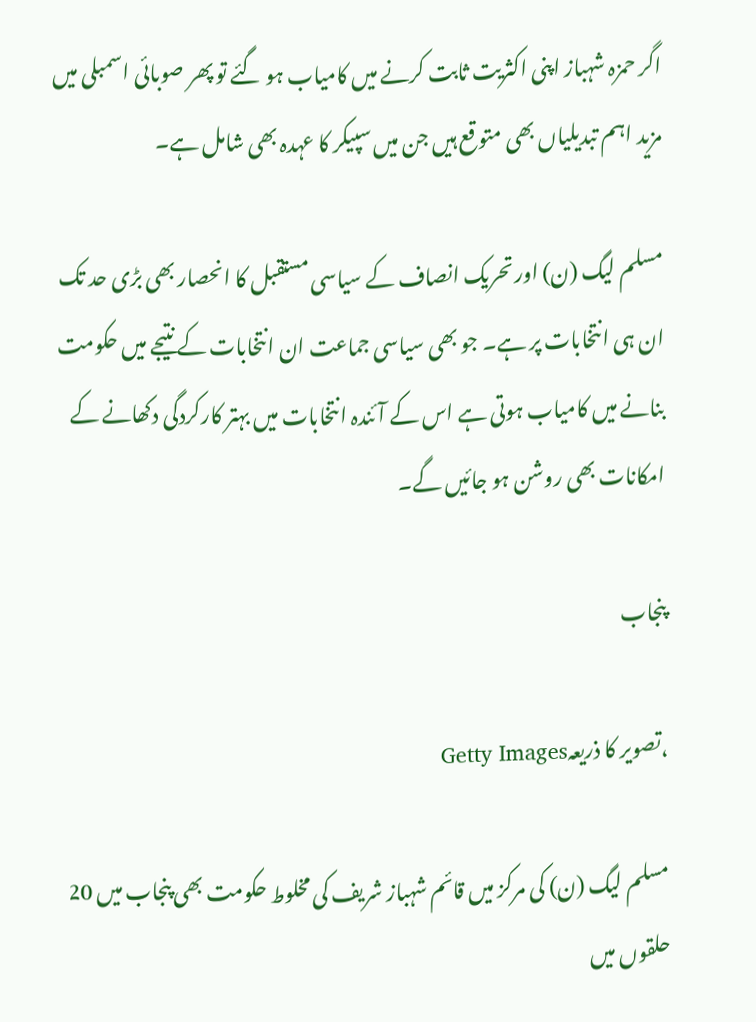اگر حمزہ شہباز اپنی اکثریت ثابت کرنے میں کامیاب ہو گئے تو پھر صوبائی اسمبلی میں مزید اہم تبدیلیاں بھی متوقع ہیں جن میں سپیکر کا عہدہ بھی شامل ہے۔

مسلم لیگ (ن) اور تحریک انصاف کے سیاسی مستقبل کا انحصار بھی بڑی حد تک ان ہی انتخابات پر ہے۔ جو بھی سیاسی جماعت ان انتخابات کے نتیجے میں حکومت بنانے میں کامیاب ہوتی ہے اس کے آئندہ انتخابات میں بہتر کارکردگی دکھانے کے امکانات بھی روشن ہو جائیں گے۔

پنجاب

،تصویر کا ذریعہGetty Images

مسلم لیگ (ن) کی مرکز میں قائم شہباز شریف کی مخلوط حکومت بھی پنجاب میں 20 حلقوں میں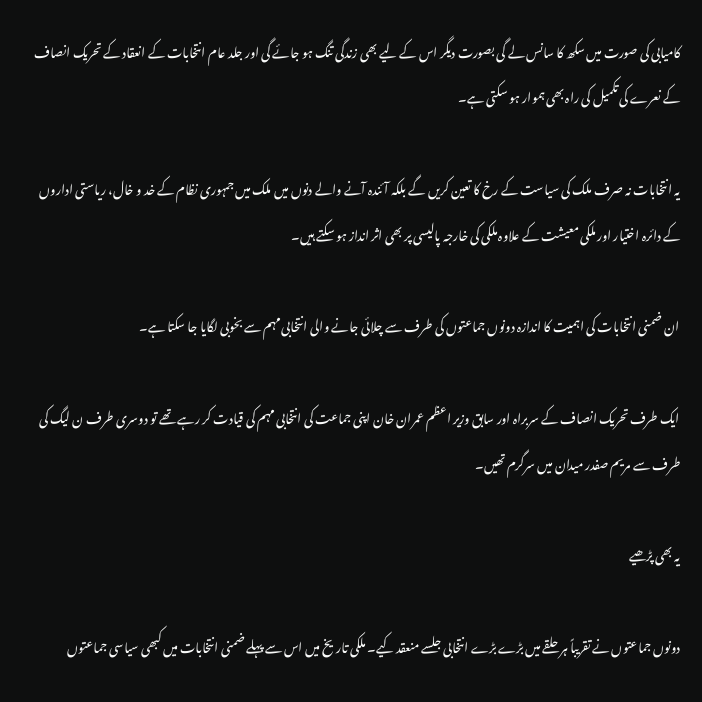کامیابی کی صورت میں سکھ کا سانس لے گی بصورت دیگر اس کے لیے بھی زندگی تنگ ہو جائے گی اور جلد عام انتخابات کے انعقاد کے تحریک انصاف کے نعرے کی تکمیل کی راہ بھی ہموار ہو سکتی ہے۔

یہ انتخابات نہ صرف ملک کی سیاست کے رخ کا تعین کریں گے بلکہ آئندہ آنے والے دنوں میں ملک میں جمہوری نظام کے خد و خال، ریاستی اداروں کے دائرہ اختیار اور ملکی معیشت کے علاوہ ملکی کی خارجہ پالیسی پر بھی اثر انداز ہو سکتے ہیں۔

ان ضمنی انتخابات کی اہمیت کا اندازہ دونوں جماعتوں کی طرف سے چلائی جانے والی انتخابی مہم سے بخوبی لگایا جا سکتا ہے۔

ایک طرف تحریک انصاف کے سربراہ اور سابق وزیر اعظم عمران خان اپنی جماعت کی انتخابی مہم کی قیادت کر رہے تھے تو دوسری طرف ن لیگ کی طرف سے مریم صفدر میدان میں سرگرم تھیں۔

یہ بھی پڑھیے

دونوں جماعتوں نے تقریباً ہر حلقے میں بڑے بڑے انتخابی جلسے منعقد کیے۔ ملکی تاریخ میں اس سے پہلے ضمنی انتخابات میں کبھی سیاسی جماعتوں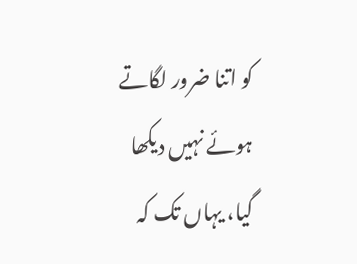کو اتنا ضرور لگاتے ہوئے نہیں دیکھا گیا، یہاں تک کہ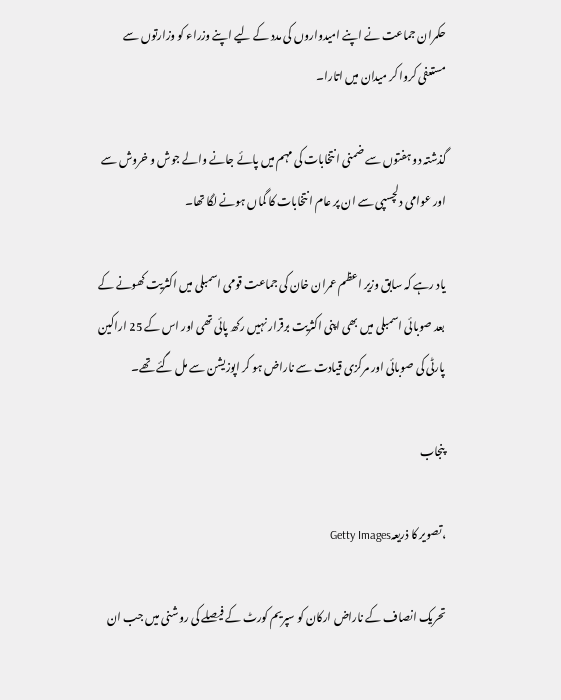حکمران جماعت نے اپنے امیدواروں کی مدد کے لیے اپنے وزراء کو وزارتوں سے مستعفی کروا کر میدان میں اتارا۔

گذشتہ دو ہفتوں سے ضمنی انتخابات کی مہم میں پائے جانے والے جوش و خروش سے اور عوامی دلچسپی سے ان پر عام انتخابات کا گماں ہونے لگا تھا۔

یاد رہے کہ سابق وزیر اعظم عمران خان کی جماعت قومی اسمبلی میں اکثریت کھونے کے بعد صوبائی اسمبلی میں بھی اپنی اکثریت برقرار نہیں رکھ پائی تھی اور اس کے 25 اراکین پارٹی کی صوبائی اور مرکزی قیادت سے ناراض ہو کر اپوزیشن سے مل گئے تھے۔

پنجاب

،تصویر کا ذریعہGetty Images

تحریک انصاف کے ناراض ارکان کو سپریم کورٹ کے فیصلے کی روشنی میں جب ان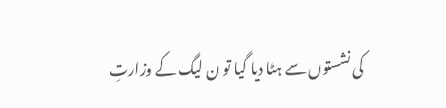کی نشستوں سے ہٹا دیا گیا تو ن لیگ کے وزارتِ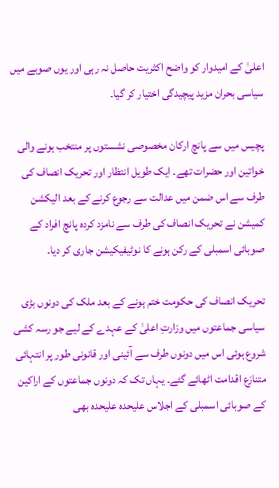اعلیٰ کے امیدوار کو واضح اکثریت حاصل نہ رہی اور یوں صوبے میں سیاسی بحران مزید پیچیدگی اختیار کر گیا۔

پچیس میں سے پانچ ارکان مخصوصی نشستوں پر منتخب ہونے والی خواتین اور حضرات تھے۔ ایک طویل انتظار اور تحریک انصاف کی طرف سے اس ضمن میں عدالت سے رجوع کرنے کے بعد الیکشن کمیشن نے تحریک انصاف کی طرف سے نامزد کردہ پانچ افراد کے صوبائی اسمبلی کے رکن ہونے کا نوٹیفیکیشن جاری کر دیا۔

تحریک انصاف کی حکومت ختم ہونے کے بعد ملک کی دونوں بڑی سیاسی جماعتوں میں وزارتِ اعلیٰ کے عہدے کے لیے جو رسہ کشی شروع ہوئی اس میں دونوں طرف سے آئینی اور قانونی طور پر انتہائی متنازع اقدامت اٹھائے گئے۔ یہاں تک کہ دونوں جماعتوں کے اراکین کے صوبائی اسمبلی کے اجلاس علیحدہ علیحدہ بھی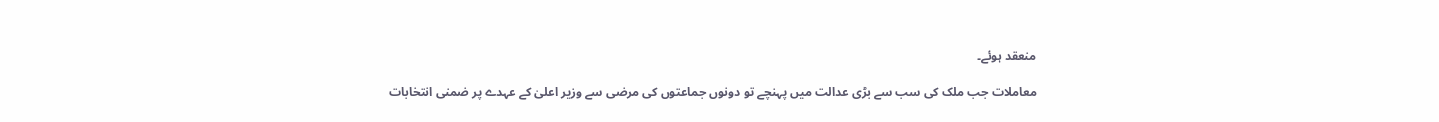منعقد ہوئے۔

معاملات جب ملک کی سب سے بڑی عدالت میں پہنچے تو دونوں جماعتوں کی مرضی سے وزیر اعلیٰ کے عہدے پر ضمنی انتخابات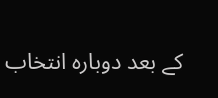کے بعد دوبارہ انتخاب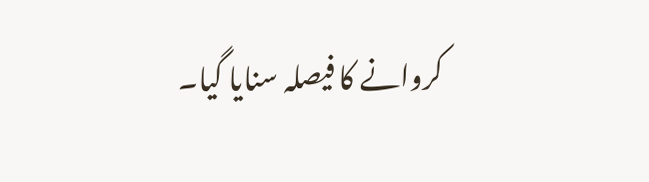کروانے کا فیصلہ سنایا گیا۔